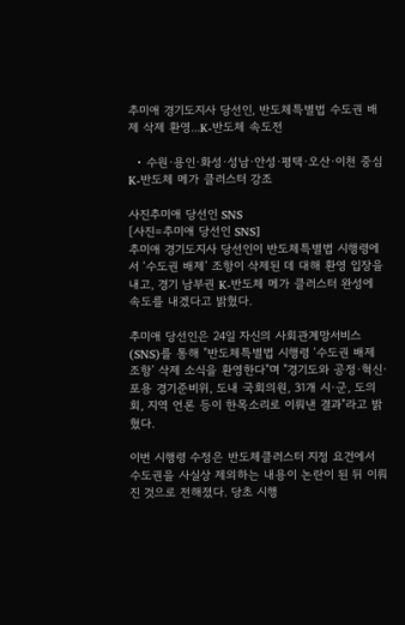추미애 경기도지사 당선인, 반도체특별법 수도권 배제 삭제 환영...K-반도체 속도전

  • 수원·용인·화성·성남·안성·평택·오산·이천 중심 K-반도체 메가 클러스터 강조

사진추미애 당선인 SNS
[사진=추미애 당선인 SNS]
추미애 경기도지사 당선인이 반도체특별법 시행령에서 ‘수도권 배제’ 조항이 삭제된 데 대해 환영 입장을 내고, 경기 남부권 K-반도체 메가 클러스터 완성에 속도를 내겠다고 밝혔다.

추미애 당선인은 24일 자신의 사회관계망서비스(SNS)를 통해 "반도체특별법 시행령 ‘수도권 배제 조항’ 삭제 소식을 환영한다"며 "경기도와 공정·혁신·포용 경기준비위, 도내 국회의원, 31개 시·군, 도의회, 지역 언론 등이 한목소리로 이뤄낸 결과"라고 밝혔다.

이번 시행령 수정은 반도체클러스터 지정 요건에서 수도권을 사실상 제외하는 내용이 논란이 된 뒤 이뤄진 것으로 전해졌다. 당초 시행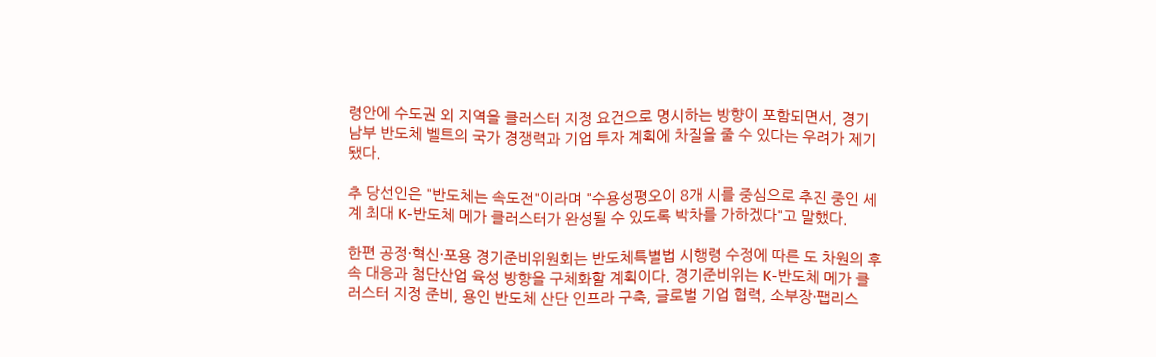령안에 수도권 외 지역을 클러스터 지정 요건으로 명시하는 방향이 포함되면서, 경기 남부 반도체 벨트의 국가 경쟁력과 기업 투자 계획에 차질을 줄 수 있다는 우려가 제기됐다.

추 당선인은 "반도체는 속도전"이라며 "수용성평오이 8개 시를 중심으로 추진 중인 세계 최대 K-반도체 메가 클러스터가 완성될 수 있도록 박차를 가하겠다"고 말했다.

한편 공정·혁신·포용 경기준비위원회는 반도체특별법 시행령 수정에 따른 도 차원의 후속 대응과 첨단산업 육성 방향을 구체화할 계획이다. 경기준비위는 K-반도체 메가 클러스터 지정 준비, 용인 반도체 산단 인프라 구축, 글로벌 기업 협력, 소부장·팹리스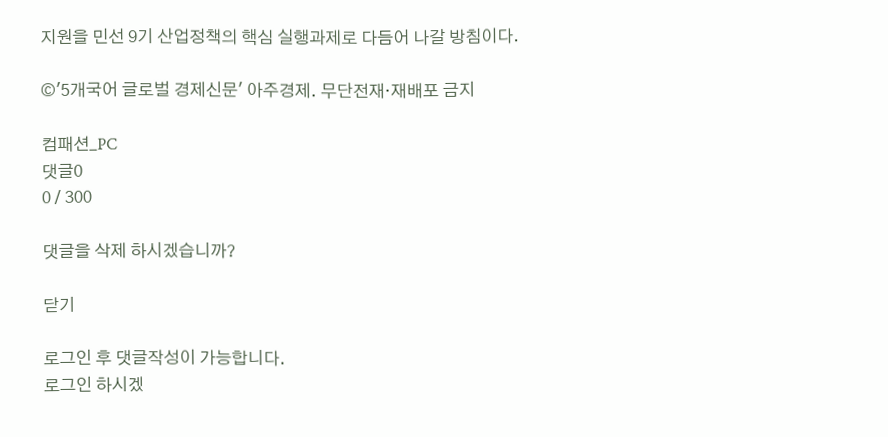지원을 민선 9기 산업정책의 핵심 실행과제로 다듬어 나갈 방침이다.

©'5개국어 글로벌 경제신문' 아주경제. 무단전재·재배포 금지

컴패션_PC
댓글0
0 / 300

댓글을 삭제 하시겠습니까?

닫기

로그인 후 댓글작성이 가능합니다.
로그인 하시겠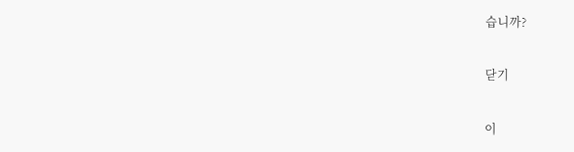습니까?

닫기

이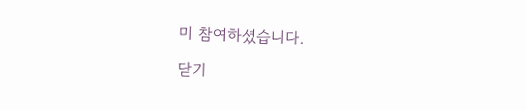미 참여하셨습니다.

닫기